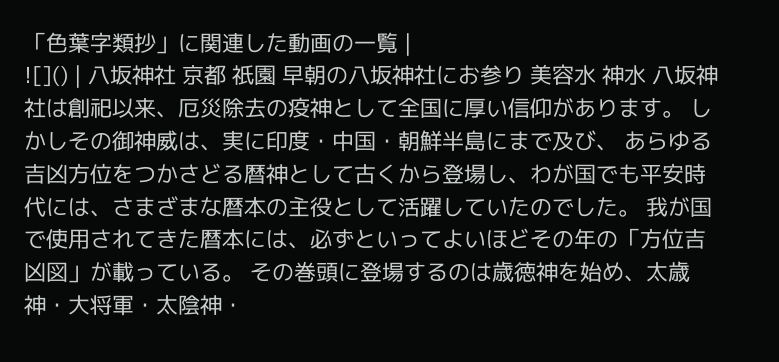「色葉字類抄」に関連した動画の一覧 |
![]() | 八坂神社 京都 祇園 早朝の八坂神社にお参り 美容水 神水 八坂神社は創祀以来、厄災除去の疫神として全国に厚い信仰があります。 しかしその御神威は、実に印度・中国・朝鮮半島にまで及び、 あらゆる吉凶方位をつかさどる暦神として古くから登場し、わが国でも平安時代には、さまざまな暦本の主役として活躍していたのでした。 我が国で使用されてきた暦本には、必ずといってよいほどその年の「方位吉凶図」が載っている。 その巻頭に登場するのは歳徳神を始め、太歳神・大将軍・太陰神・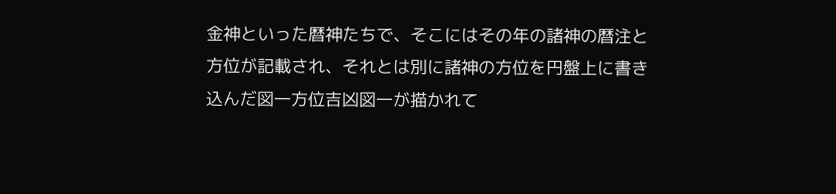金神といった暦神たちで、そこにはその年の諸神の暦注と方位が記載され、それとは別に諸神の方位を円盤上に書き込んだ図一方位吉凶図一が描かれて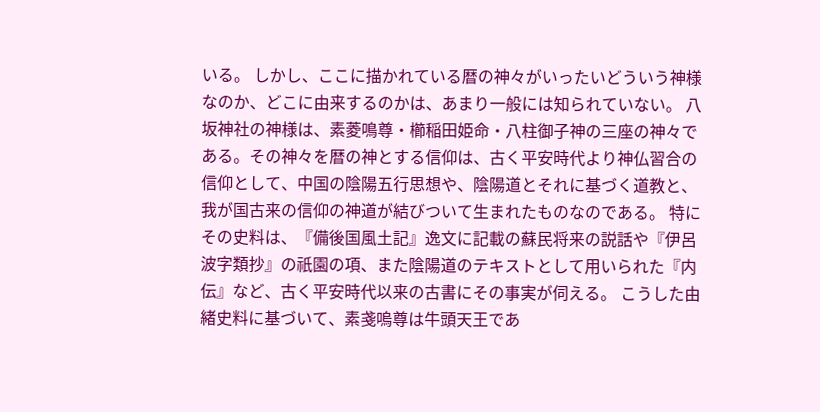いる。 しかし、ここに描かれている暦の神々がいったいどういう神様なのか、どこに由来するのかは、あまり一般には知られていない。 八坂神社の神様は、素菱鳴尊・櫛稲田姫命・八柱御子神の三座の神々である。その神々を暦の神とする信仰は、古く平安時代より神仏習合の信仰として、中国の陰陽五行思想や、陰陽道とそれに基づく道教と、我が国古来の信仰の神道が結びついて生まれたものなのである。 特にその史料は、『備後国風土記』逸文に記載の蘇民将来の説話や『伊呂波字類抄』の祇園の項、また陰陽道のテキストとして用いられた『内伝』など、古く平安時代以来の古書にその事実が伺える。 こうした由緒史料に基づいて、素戔嗚尊は牛頭天王であ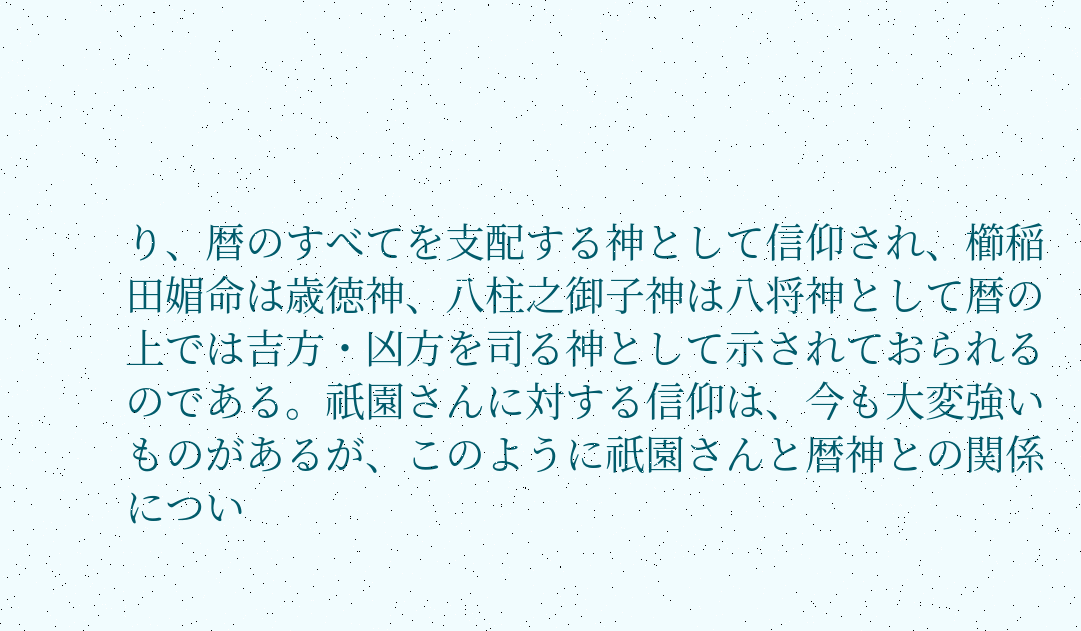り、暦のすべてを支配する神として信仰され、櫛稲田媚命は歳徳神、八柱之御子神は八将神として暦の上では吉方・凶方を司る神として示されておられるのである。祇園さんに対する信仰は、今も大変強いものがあるが、このように祇園さんと暦神との関係につい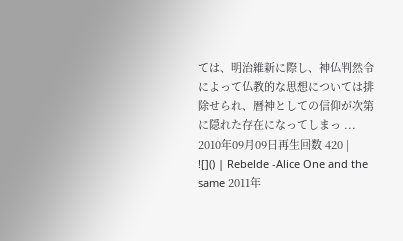ては、明治維新に際し、神仏判然令によって仏教的な思想については排除せられ、暦神としての信仰が次第に隠れた存在になってしまっ ... 2010年09月09日再生回数 420 |
![]() | Rebelde -Alice One and the same 2011年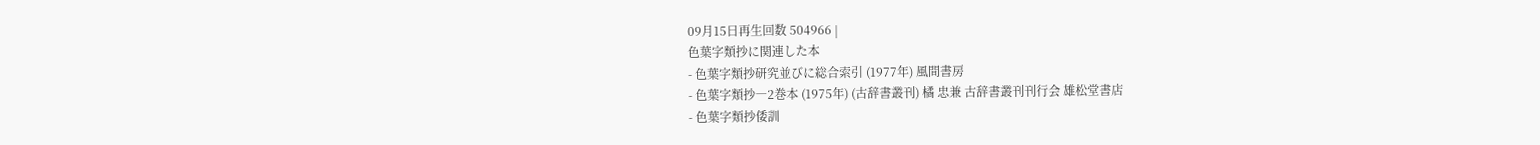09月15日再生回数 504966 |
色葉字類抄に関連した本
- 色葉字類抄研究並びに総合索引 (1977年) 風間書房
- 色葉字類抄―2巻本 (1975年) (古辞書叢刊) 橘 忠兼 古辞書叢刊刊行会 雄松堂書店
- 色葉字類抄倭訓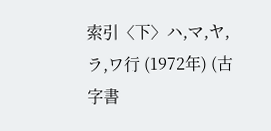索引〈下〉ハ,マ,ヤ,ラ,ワ行 (1972年) (古字書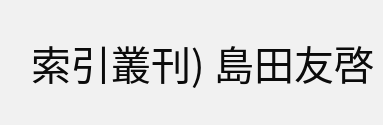索引叢刊) 島田友啓